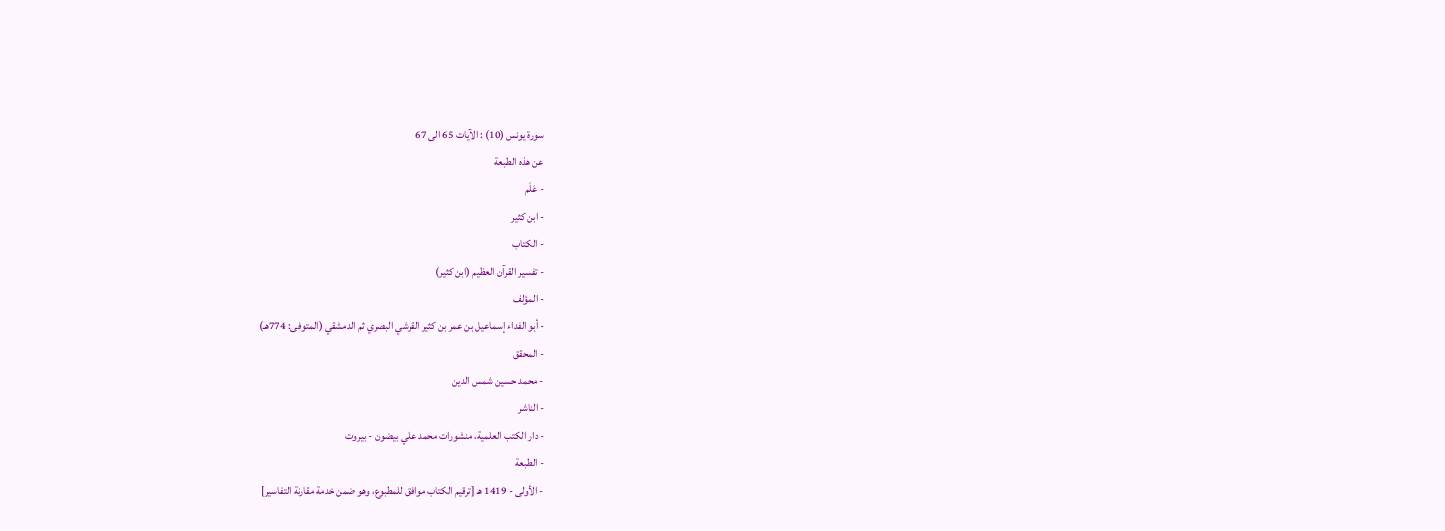سورة يونس (10) : الآيات 65 الى 67
عن هذه الطبعة
- عَلَم
- ابن كثير
- الكتاب
- تفسير القرآن العظيم (ابن كثير)
- المؤلف
- أبو الفداء إسماعيل بن عمر بن كثير القرشي البصري ثم الدمشقي (المتوفى: 774هـ)
- المحقق
- محمد حسين شمس الدين
- الناشر
- دار الكتب العلمية، منشورات محمد علي بيضون - بيروت
- الطبعة
- الأولى - 1419 هـ [ترقيم الكتاب موافق للمطبوع، وهو ضمن خدمة مقارنة التفاسير]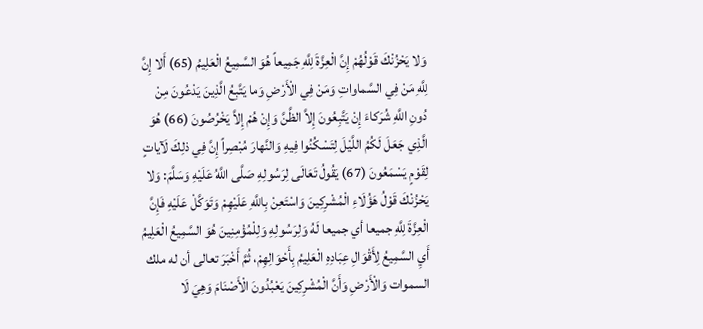وَلا يَحْزُنْكَ قَوْلُهُمْ إِنَّ الْعِزَّةَ لِلَّهِ جَمِيعاً هُوَ السَّمِيعُ الْعَلِيمُ (65) أَلا إِنَّ لِلَّهِ مَنْ فِي السَّماواتِ وَمَنْ فِي الْأَرْضِ وَما يَتَّبِعُ الَّذِينَ يَدْعُونَ مِنْ دُونِ اللَّهِ شُرَكاءَ إِنْ يَتَّبِعُونَ إِلاَّ الظَّنَّ وَإِنْ هُمْ إِلاَّ يَخْرُصُونَ (66) هُوَ الَّذِي جَعَلَ لَكُمُ اللَّيْلَ لِتَسْكُنُوا فِيهِ وَالنَّهارَ مُبْصِراً إِنَّ فِي ذلِكَ لَآياتٍ لِقَوْمٍ يَسْمَعُونَ (67) يَقُولُ تَعَالَى لِرَسُولِهِ صَلَّى اللَّهُ عَلَيْهِ وَسَلَّمَ: وَلا يَحْزُنْكَ قَوْلُ هَؤُلَاءِ الْمُشْرِكِينَ وَاسْتَعِنْ بِاللَّهِ عَلَيْهِمْ وَتَوَكَّلْ عَلَيْهِ فَإِنَّ الْعِزَّةَ لِلَّهِ جميعا أي جميعا لَهُ وَلِرَسُولِهِ وَلِلْمُؤْمِنِينَ هُوَ السَّمِيعُ الْعَلِيمُ أَيِ السَّمِيعُ لِأَقْوَالِ عِبَادِهِ الْعَلِيمُ بِأَحْوَالِهِمْ، ثُمَّ أَخْبَرَ تعالى أن له ملك السموات وَالْأَرْضِ وَأَنَّ الْمُشْرِكِينَ يَعْبُدُونَ الْأَصْنَامَ وَهِيَ لَا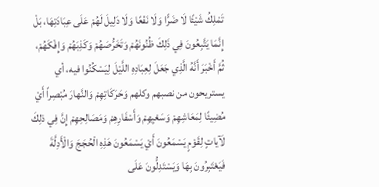تَمْلِكُ شَيْئًا لَا ضَرًّا وَلَا نَفْعًا وَلَا دَلِيلَ لَهُمْ عَلَى عِبَادَتِهَا، بَلْ إِنَّمَا يَتَّبِعُونَ فِي ذَلِكَ ظُنُونَهُمْ وَتَخَرُّصَهُمْ وَكَذِبَهُمْ وَإِفْكَهُمْ، ثُمَّ أَخْبَرَ أَنَّهُ الَّذِي جَعَلَ لِعِبَادِهِ اللَّيْلَ لِيَسْكُنُوا فيه، أي يستريحون من نصبهم وكلهم وَحَرَكَاتِهِمْ وَالنَّهارَ مُبْصِراً أَيْ مُضِيئًا لِمَعَاشِهِمْ وَسَعْيِهِمْ وَأَسْفَارِهِمْ وَمَصَالِحِهِمْ إِنَّ فِي ذلِكَ لَآياتٍ لِقَوْمٍ يَسْمَعُونَ أَيْ يَسْمَعُونَ هَذِهِ الْحُجَجَ وَالْأَدِلَّةَ فَيَعْتَبِرُونَ بِهَا وَيَسْتَدِلُّونَ عَلَى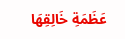عَظَمَةِ خَالِقِهَا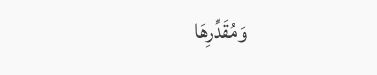وَمُقَدِّرِهَا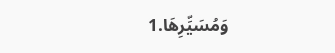وَمُسَيِّرِهَا.1